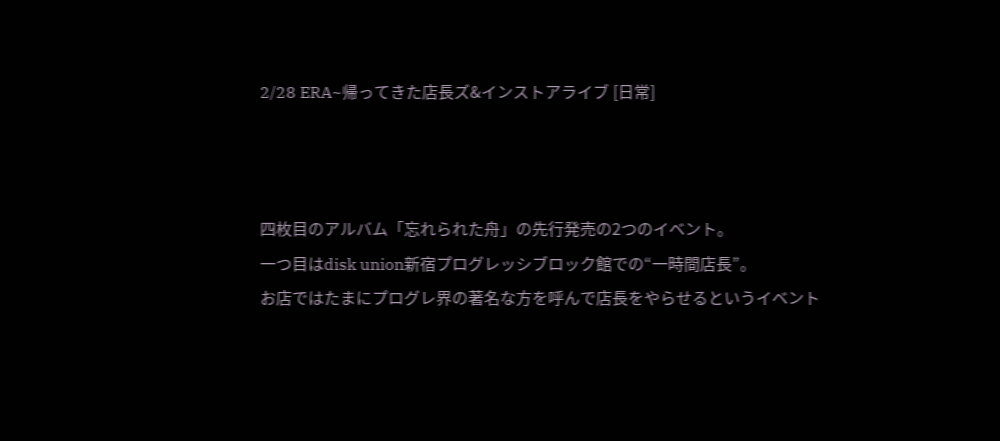2/28 ERA~帰ってきた店長ズ&インストアライブ [日常]



四枚目のアルバム「忘れられた舟」の先行発売の2つのイベント。
一つ目はdisk union新宿プログレッシブロック館での“一時間店長”。
お店ではたまにプログレ界の著名な方を呼んで店長をやらせるというイベント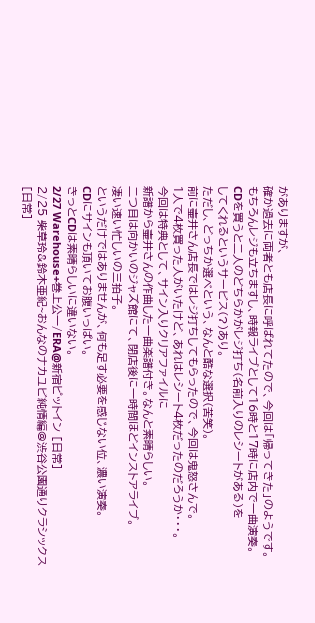がありますが、
確か過去に両者とも店長に呼ばれてたので、今回は「帰ってきた」のようです。
もちろんレジも立ちますし、時報ライブとして16時と17時に店内で一曲演奏。
CDを買うと二人のどちらかがレジ打ち(名前入りのレシートがある)を
してくれるというサービス(?)あり。
ただし、どっちか選べという、なんと酷な選択(苦笑)。
前に壷井さん店長ではレジ打ちしてもらったので、今回は鬼怒さんで。
1人で4枚買った人がいたけど、あれはレシート4枚だったのだろうか・・・。
今回は特典として、サイン入りクリアファイルに
新譜から壷井さんの作曲した一曲楽譜付き。なんと素晴らしい。
二つ目は向かいのジャズ館にて、閉店後に一時間ほどインストアライブ。
凄い速い忙しいの三拍子。
というだけではありませんが、何も足す必要を感じない位、濃い演奏。
CDにサインも頂いてお腹いっぱい。
きっとCDは素晴らしいに違いない。
2/27 Warehouse+巻上公一/ERA@新宿ピットイン [日常]
2/25 柴草玲&鈴木亜紀~おんなのナカユビ純情編@渋谷公園通りクラシックス [日常]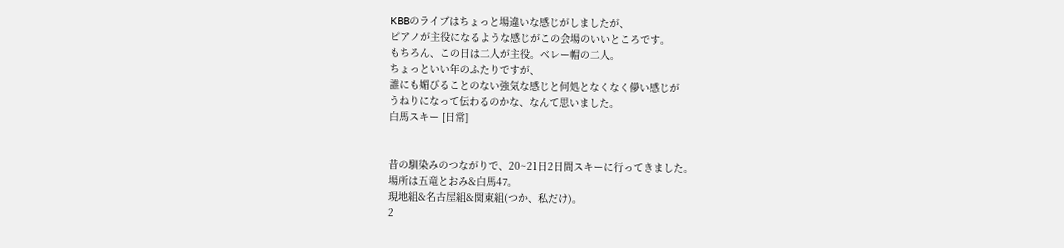KBBのライブはちょっと場違いな感じがしましたが、
ピアノが主役になるような感じがこの会場のいいところです。
もちろん、この日は二人が主役。ベレー帽の二人。
ちょっといい年のふたりですが、
誰にも媚びることのない強気な感じと何処となくなく儚い感じが
うねりになって伝わるのかな、なんて思いました。
白馬スキー [日常]


昔の馴染みのつながりで、20~21日2日間スキーに行ってきました。
場所は五竜とおみ&白馬47。
現地組&名古屋組&関東組(つか、私だけ)。
2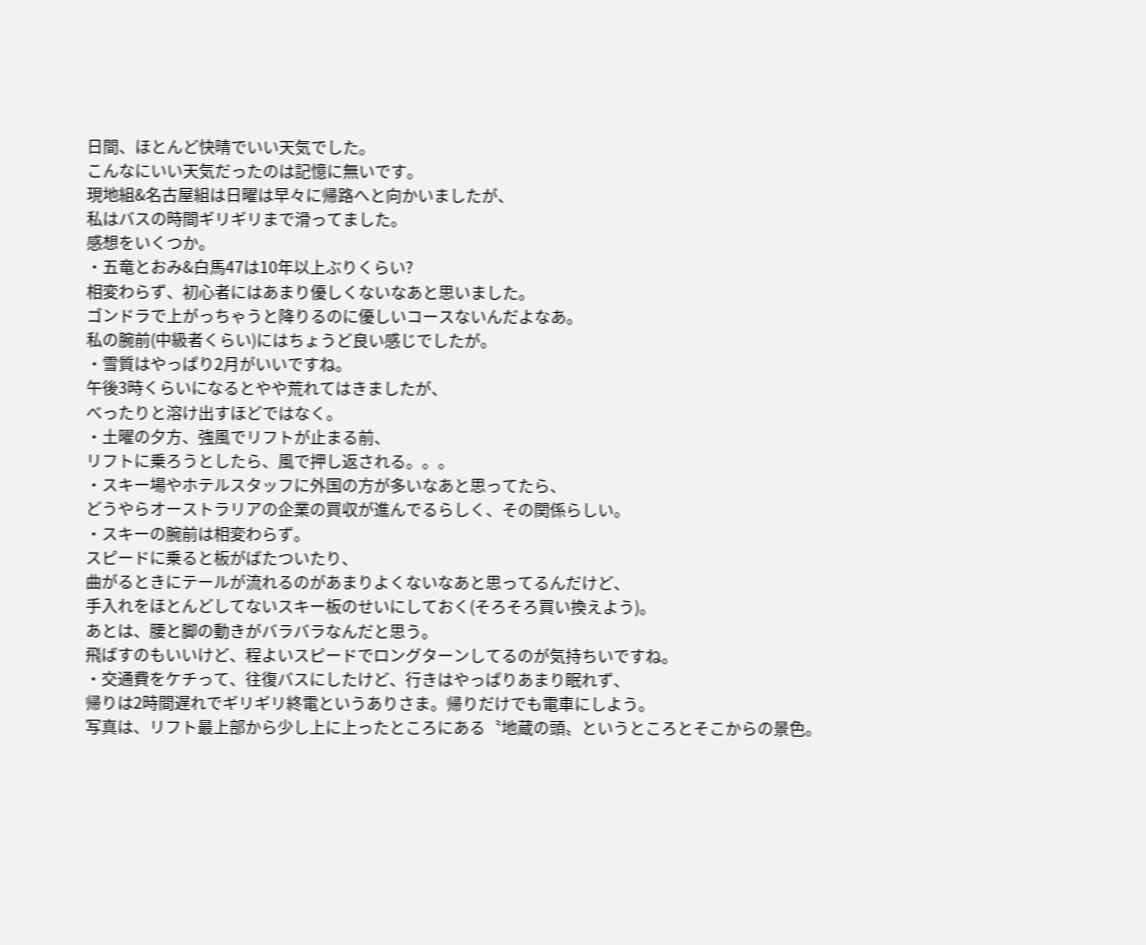日間、ほとんど快晴でいい天気でした。
こんなにいい天気だったのは記憶に無いです。
現地組&名古屋組は日曜は早々に帰路へと向かいましたが、
私はバスの時間ギリギリまで滑ってました。
感想をいくつか。
・五竜とおみ&白馬47は10年以上ぶりくらい?
相変わらず、初心者にはあまり優しくないなあと思いました。
ゴンドラで上がっちゃうと降りるのに優しいコースないんだよなあ。
私の腕前(中級者くらい)にはちょうど良い感じでしたが。
・雪質はやっぱり2月がいいですね。
午後3時くらいになるとやや荒れてはきましたが、
べったりと溶け出すほどではなく。
・土曜の夕方、強風でリフトが止まる前、
リフトに乗ろうとしたら、風で押し返される。。。
・スキー場やホテルスタッフに外国の方が多いなあと思ってたら、
どうやらオーストラリアの企業の買収が進んでるらしく、その関係らしい。
・スキーの腕前は相変わらず。
スピードに乗ると板がばたついたり、
曲がるときにテールが流れるのがあまりよくないなあと思ってるんだけど、
手入れをほとんどしてないスキー板のせいにしておく(そろそろ買い換えよう)。
あとは、腰と脚の動きがバラバラなんだと思う。
飛ばすのもいいけど、程よいスピードでロングターンしてるのが気持ちいですね。
・交通費をケチって、往復バスにしたけど、行きはやっぱりあまり眠れず、
帰りは2時間遅れでギリギリ終電というありさま。帰りだけでも電車にしよう。
写真は、リフト最上部から少し上に上ったところにある〝地蔵の頭〟というところとそこからの景色。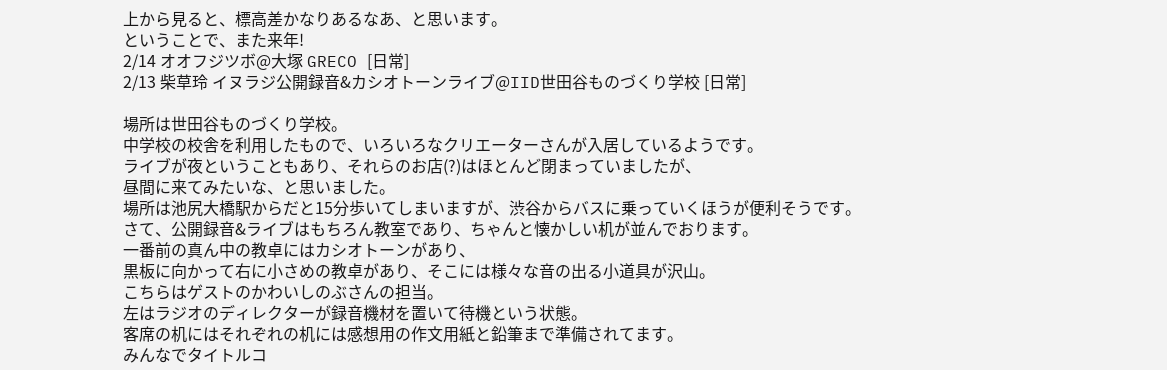上から見ると、標高差かなりあるなあ、と思います。
ということで、また来年!
2/14 オオフジツボ@大塚 GRECO [日常]
2/13 柴草玲 イヌラジ公開録音&カシオトーンライブ@IID世田谷ものづくり学校 [日常]

場所は世田谷ものづくり学校。
中学校の校舎を利用したもので、いろいろなクリエーターさんが入居しているようです。
ライブが夜ということもあり、それらのお店(?)はほとんど閉まっていましたが、
昼間に来てみたいな、と思いました。
場所は池尻大橋駅からだと15分歩いてしまいますが、渋谷からバスに乗っていくほうが便利そうです。
さて、公開録音&ライブはもちろん教室であり、ちゃんと懐かしい机が並んでおります。
一番前の真ん中の教卓にはカシオトーンがあり、
黒板に向かって右に小さめの教卓があり、そこには様々な音の出る小道具が沢山。
こちらはゲストのかわいしのぶさんの担当。
左はラジオのディレクターが録音機材を置いて待機という状態。
客席の机にはそれぞれの机には感想用の作文用紙と鉛筆まで準備されてます。
みんなでタイトルコ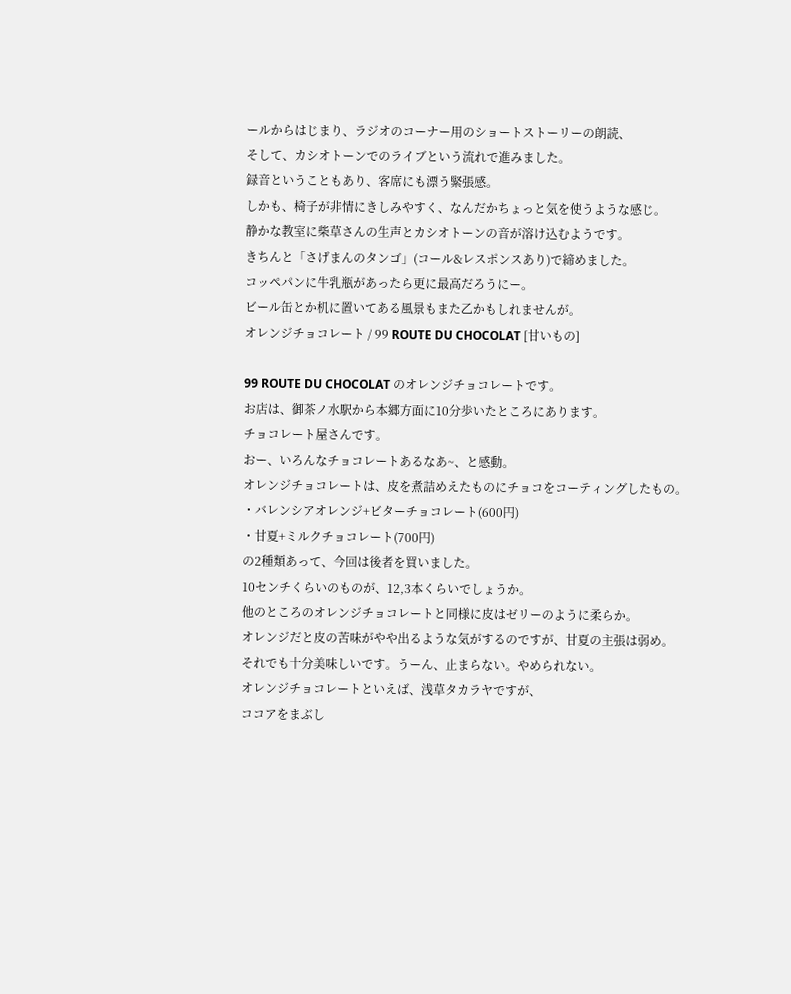ールからはじまり、ラジオのコーナー用のショートストーリーの朗読、
そして、カシオトーンでのライブという流れで進みました。
録音ということもあり、客席にも漂う緊張感。
しかも、椅子が非情にきしみやすく、なんだかちょっと気を使うような感じ。
静かな教室に柴草さんの生声とカシオトーンの音が溶け込むようです。
きちんと「さげまんのタンゴ」(コール&レスポンスあり)で締めました。
コッペパンに牛乳瓶があったら更に最高だろうにー。
ビール缶とか机に置いてある風景もまた乙かもしれませんが。
オレンジチョコレート / 99 ROUTE DU CHOCOLAT [甘いもの]

99 ROUTE DU CHOCOLAT のオレンジチョコレートです。
お店は、御茶ノ水駅から本郷方面に10分歩いたところにあります。
チョコレート屋さんです。
おー、いろんなチョコレートあるなあ~、と感動。
オレンジチョコレートは、皮を煮詰めえたものにチョコをコーティングしたもの。
・バレンシアオレンジ+ビターチョコレート(600円)
・甘夏+ミルクチョコレート(700円)
の2種類あって、今回は後者を買いました。
10センチくらいのものが、12,3本くらいでしょうか。
他のところのオレンジチョコレートと同様に皮はゼリーのように柔らか。
オレンジだと皮の苦味がやや出るような気がするのですが、甘夏の主張は弱め。
それでも十分美味しいです。うーん、止まらない。やめられない。
オレンジチョコレートといえば、浅草タカラヤですが、
ココアをまぶし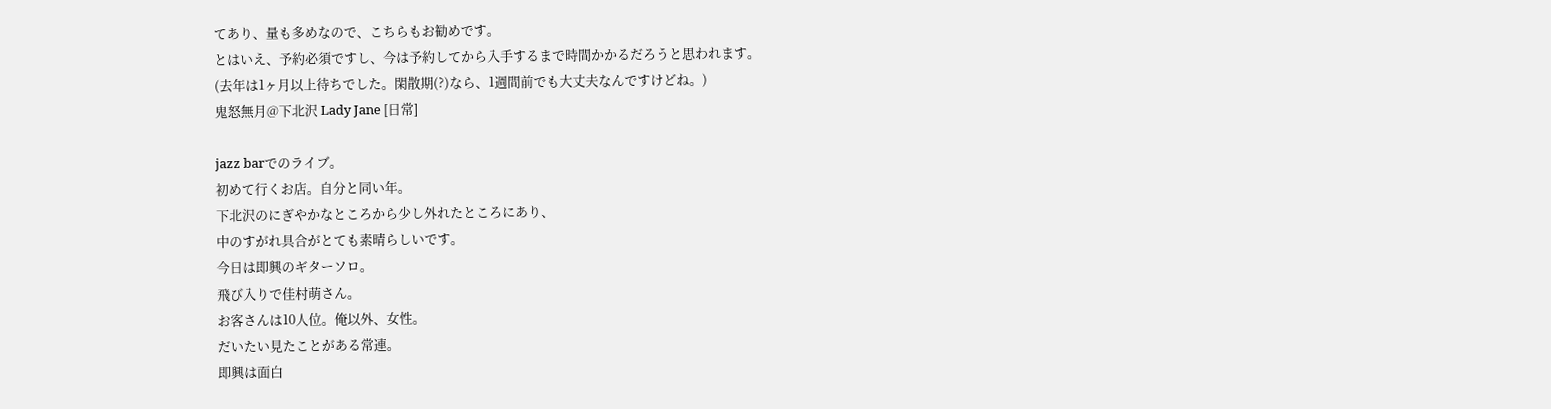てあり、量も多めなので、こちらもお勧めです。
とはいえ、予約必須ですし、今は予約してから入手するまで時間かかるだろうと思われます。
(去年は1ヶ月以上待ちでした。閑散期(?)なら、1週間前でも大丈夫なんですけどね。)
鬼怒無月@下北沢 Lady Jane [日常]

jazz barでのライブ。
初めて行くお店。自分と同い年。
下北沢のにぎやかなところから少し外れたところにあり、
中のすがれ具合がとても素晴らしいです。
今日は即興のギターソロ。
飛び入りで佳村萌さん。
お客さんは10人位。俺以外、女性。
だいたい見たことがある常連。
即興は面白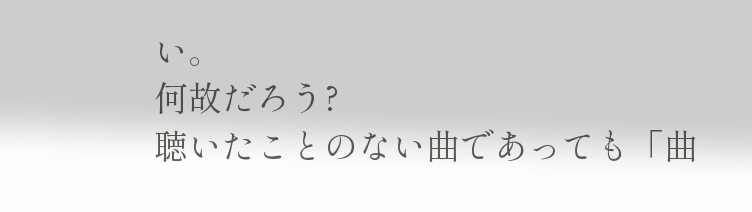い。
何故だろう?
聴いたことのない曲であっても「曲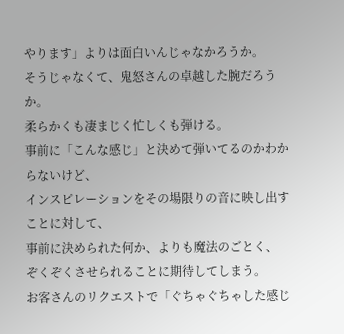やります」よりは面白いんじゃなかろうか。
そうじゃなくて、鬼怒さんの卓越した腕だろうか。
柔らかくも凄まじく忙しくも弾ける。
事前に「こんな感じ」と決めて弾いてるのかわからないけど、
インスピレーションをその場限りの音に映し出すことに対して、
事前に決められた何か、よりも魔法のごとく、
ぞくぞくさせられることに期待してしまう。
お客さんのリクエストで「ぐちゃぐちゃした感じ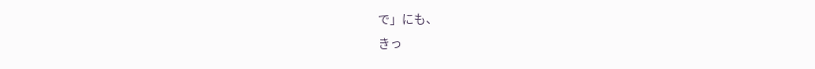で」にも、
きっ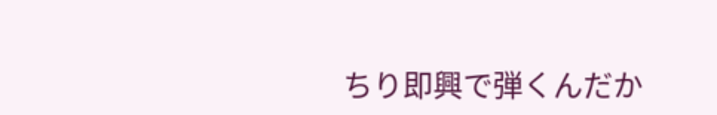ちり即興で弾くんだか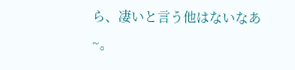ら、凄いと言う他はないなあ~。